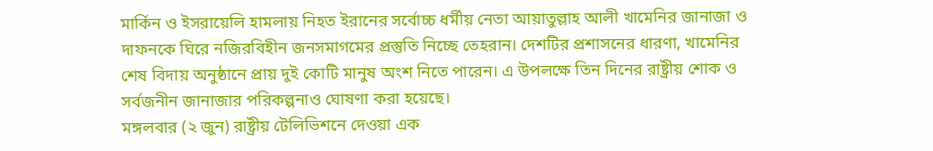মার্কিন ও ইসরায়েলি হামলায় নিহত ইরানের সর্বোচ্চ ধর্মীয় নেতা আয়াতুল্লাহ আলী খামেনির জানাজা ও দাফনকে ঘিরে নজিরবিহীন জনসমাগমের প্রস্তুতি নিচ্ছে তেহরান। দেশটির প্রশাসনের ধারণা, খামেনির শেষ বিদায় অনুষ্ঠানে প্রায় দুই কোটি মানুষ অংশ নিতে পারেন। এ উপলক্ষে তিন দিনের রাষ্ট্রীয় শোক ও সর্বজনীন জানাজার পরিকল্পনাও ঘোষণা করা হয়েছে।
মঙ্গলবার (২ জুন) রাষ্ট্রীয় টেলিভিশনে দেওয়া এক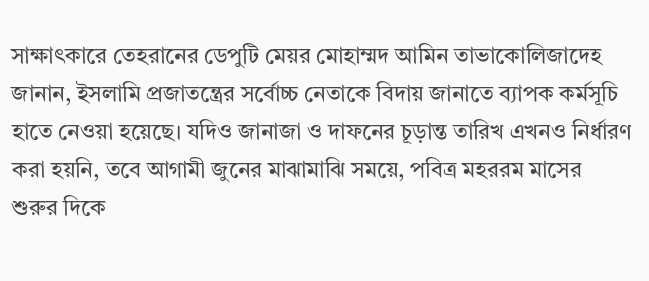সাক্ষাৎকারে তেহরানের ডেপুটি মেয়র মোহাম্মদ আমিন তাভাকোলিজাদেহ জানান, ইসলামি প্রজাতন্ত্রের সর্বোচ্চ নেতাকে বিদায় জানাতে ব্যাপক কর্মসূচি হাতে নেওয়া হয়েছে। যদিও জানাজা ও দাফনের চূড়ান্ত তারিখ এখনও নির্ধারণ করা হয়নি, তবে আগামী জুনের মাঝামাঝি সময়ে, পবিত্র মহররম মাসের শুরুর দিকে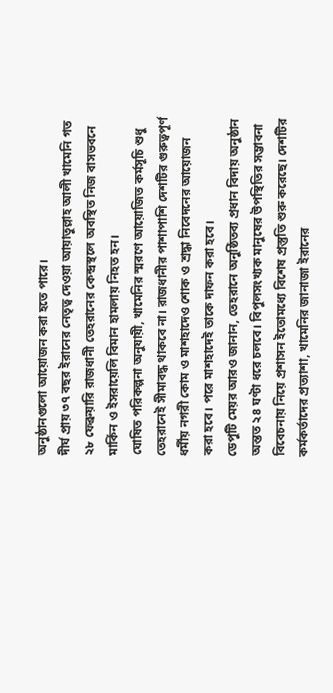অনুষ্ঠানগুলো আয়োজন করা হতে পারে।
দীর্ঘ প্রায় ৩৭ বছর ইরানের নেতৃত্ব দেওয়া আয়াতুল্লাহ আলী খামেনি গত ২৮ ফেব্রুয়ারি রাজধানী তেহরানের কেন্দ্রস্থলে অবস্থিত নিজ বাসভবনে মার্কিন ও ইসরায়েলি বিমান হামলায় নিহত হন।
ঘোষিত পরিকল্পনা অনুযায়ী, খামেনির স্মরণে আয়োজিত কর্মসূচি শুধু তেহরানেই সীমাবদ্ধ থাকবে না। রাজধানীর পাশাপাশি দেশটির গুরুত্বপূর্ণ ধর্মীয় নগরী কোম ও মাশহাদেও শোক ও শ্রদ্ধা নিবেদনের আয়োজন করা হবে। পরে মাশহাদেই তাকে দাফন করা হবে।
ডেপুটি মেয়র আরও জানান, তেহরানে অনুষ্ঠিতব্য প্রধান বিদায় অনুষ্ঠান অন্তত ২৪ ঘণ্টা ধরে চলবে। বিপুলসংখ্যক মানুষের উপস্থিতির সম্ভাবনা বিবেচনায় নিয়ে প্রশাসন ইতোমধ্যে বিশেষ প্রস্তুতি শুরু করেছে। দেশটির কর্মকর্তাদের প্রত্যাশা, খামেনির জানাজা ইরানের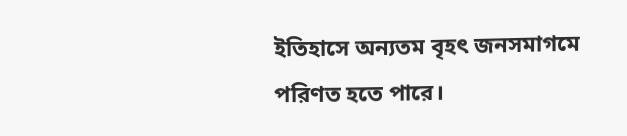ইতিহাসে অন্যতম বৃহৎ জনসমাগমে পরিণত হতে পারে।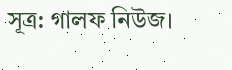সূত্র: গালফ নিউজ।